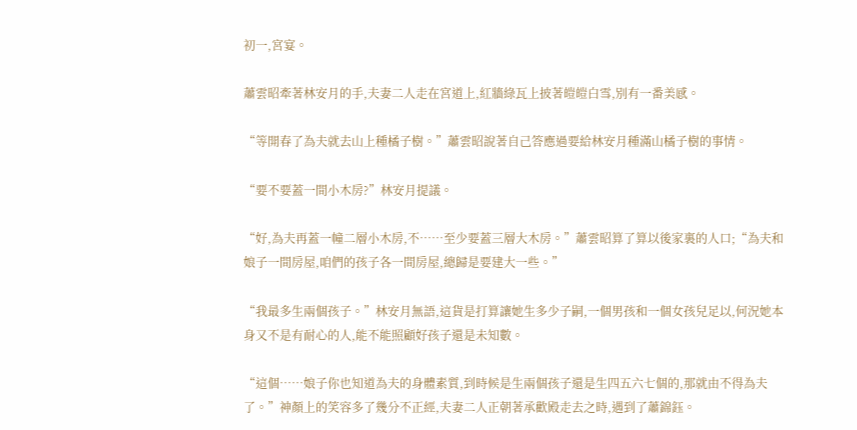初一,宮宴。

蕭雲昭牽著林安月的手,夫妻二人走在宮道上,紅牆綠瓦上披著皚皚白雪,別有一番美感。

“等開春了為夫就去山上種橘子樹。”蕭雲昭說著自己答應過要給林安月種滿山橘子樹的事情。

“要不要蓋一間小木房?”林安月提議。

“好,為夫再蓋一幢二層小木房,不……至少要蓋三層大木房。”蕭雲昭算了算以後家裏的人口;“為夫和娘子一間房屋,咱們的孩子各一間房屋,總歸是要建大一些。”

“我最多生兩個孩子。”林安月無語,這貨是打算讓她生多少子嗣,一個男孩和一個女孩兒足以,何況她本身又不是有耐心的人,能不能照顧好孩子還是未知數。

“這個……娘子你也知道為夫的身體素質,到時候是生兩個孩子還是生四五六七個的,那就由不得為夫了。”神顏上的笑容多了幾分不正經,夫妻二人正朝著承歡殿走去之時,遇到了蕭錦鈺。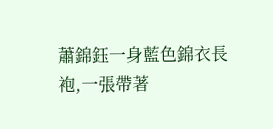蕭錦鈺一身藍色錦衣長袍,一張帶著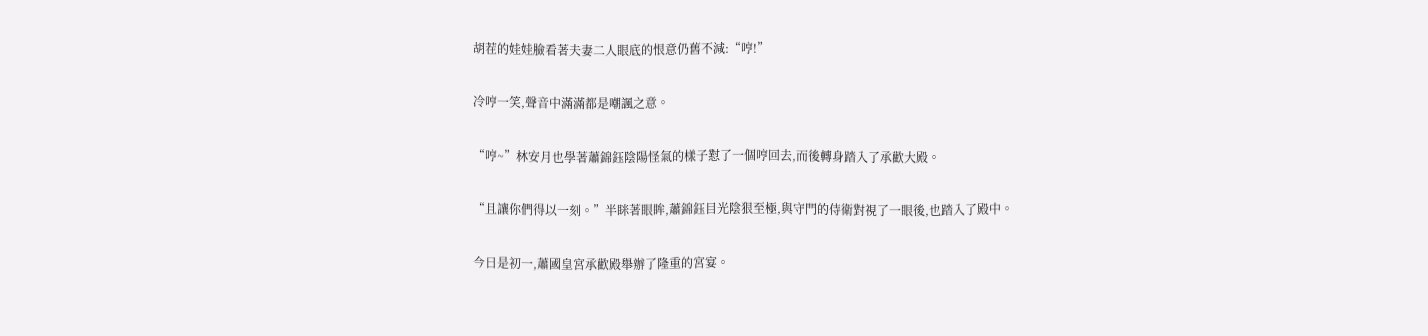胡茬的娃娃臉看著夫妻二人眼底的恨意仍舊不減:“哼!”

冷哼一笑,聲音中滿滿都是嘲諷之意。

“哼~”林安月也學著蕭錦鈺陰陽怪氣的樣子懟了一個哼回去,而後轉身踏入了承歡大殿。

“且讓你們得以一刻。”半眯著眼眸,蕭錦鈺目光陰狠至極,與守門的侍衛對視了一眼後,也踏入了殿中。

今日是初一,蕭國皇宮承歡殿舉辦了隆重的宮宴。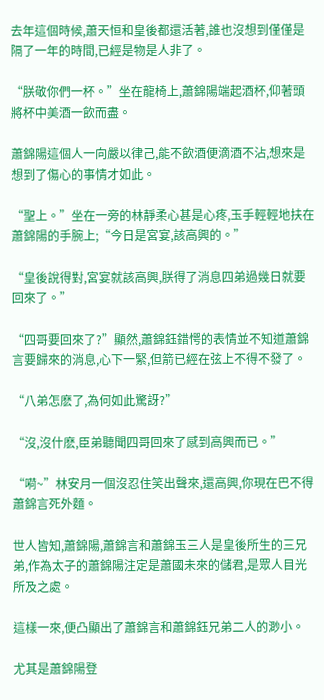去年這個時候,蕭天恒和皇後都還活著,誰也沒想到僅僅是隔了一年的時間,已經是物是人非了。

“朕敬你們一杯。”坐在龍椅上,蕭錦陽端起酒杯,仰著頭將杯中美酒一飲而盡。

蕭錦陽這個人一向嚴以律己,能不飲酒便滴酒不沾,想來是想到了傷心的事情才如此。

“聖上。”坐在一旁的林靜柔心甚是心疼,玉手輕輕地扶在蕭錦陽的手腕上;“今日是宮宴,該高興的。”

“皇後說得對,宮宴就該高興,朕得了消息四弟過幾日就要回來了。”

“四哥要回來了?”顯然,蕭錦鈺錯愕的表情並不知道蕭錦言要歸來的消息,心下一緊,但箭已經在弦上不得不發了。

“八弟怎麽了,為何如此驚訝?”

“沒,沒什麽,臣弟聽聞四哥回來了感到高興而已。”

“嗬~”林安月一個沒忍住笑出聲來,還高興,你現在巴不得蕭錦言死外麵。

世人皆知,蕭錦陽,蕭錦言和蕭錦玉三人是皇後所生的三兄弟,作為太子的蕭錦陽注定是蕭國未來的儲君,是眾人目光所及之處。

這樣一來,便凸顯出了蕭錦言和蕭錦鈺兄弟二人的渺小。

尤其是蕭錦陽登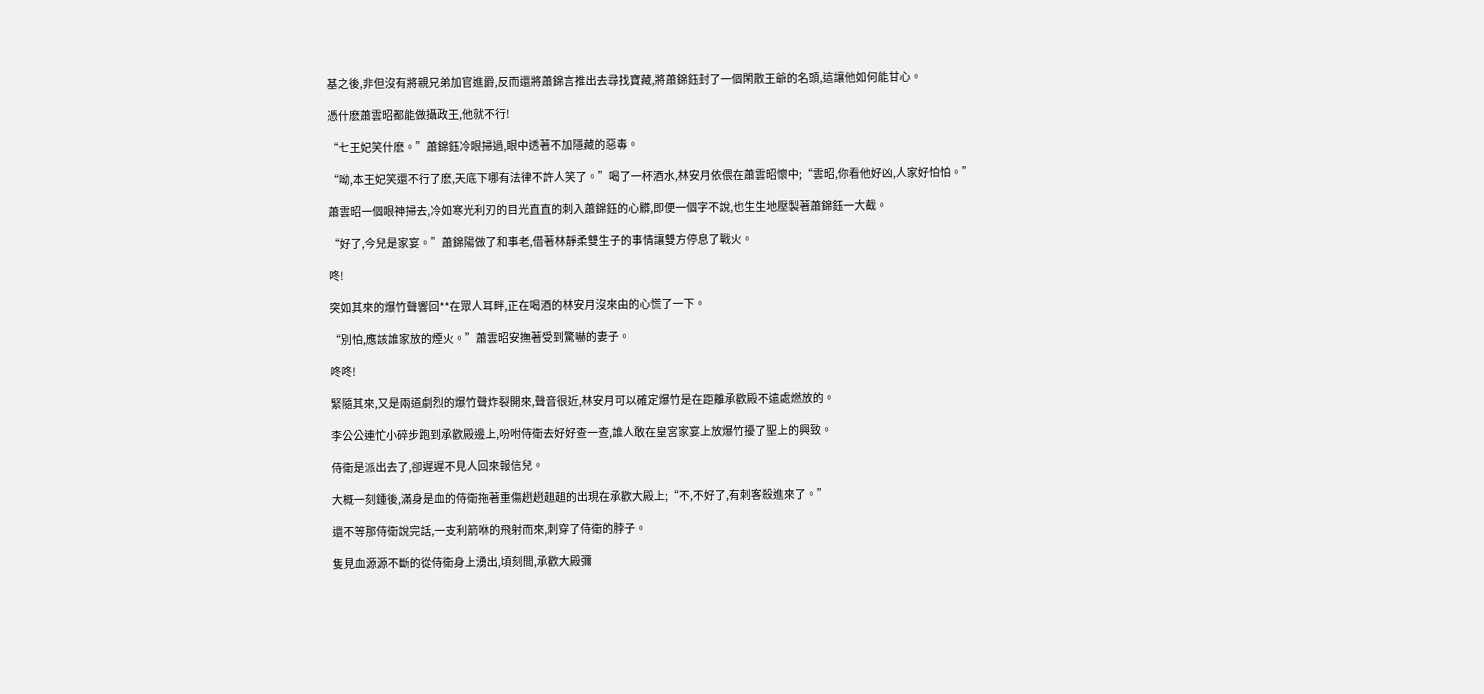基之後,非但沒有將親兄弟加官進爵,反而還將蕭錦言推出去尋找寶藏,將蕭錦鈺封了一個閑散王爺的名頭,這讓他如何能甘心。

憑什麽蕭雲昭都能做攝政王,他就不行!

“七王妃笑什麽。”蕭錦鈺冷眼掃過,眼中透著不加隱藏的惡毒。

“呦,本王妃笑還不行了麽,天底下哪有法律不許人笑了。”喝了一杯酒水,林安月依偎在蕭雲昭懷中;“雲昭,你看他好凶,人家好怕怕。”

蕭雲昭一個眼神掃去,冷如寒光利刃的目光直直的刺入蕭錦鈺的心髒,即便一個字不說,也生生地壓製著蕭錦鈺一大截。

“好了,今兒是家宴。”蕭錦陽做了和事老,借著林靜柔雙生子的事情讓雙方停息了戰火。

咚!

突如其來的爆竹聲響回**在眾人耳畔,正在喝酒的林安月沒來由的心慌了一下。

“別怕,應該誰家放的煙火。”蕭雲昭安撫著受到驚嚇的妻子。

咚咚!

緊隨其來,又是兩道劇烈的爆竹聲炸裂開來,聲音很近,林安月可以確定爆竹是在距離承歡殿不遠處燃放的。

李公公連忙小碎步跑到承歡殿邊上,吩咐侍衛去好好查一查,誰人敢在皇宮家宴上放爆竹擾了聖上的興致。

侍衛是派出去了,卻遲遲不見人回來報信兒。

大概一刻鍾後,滿身是血的侍衛拖著重傷趔趔趄趄的出現在承歡大殿上;“不,不好了,有刺客殺進來了。”

還不等那侍衛說完話,一支利箭咻的飛射而來,刺穿了侍衛的脖子。

隻見血源源不斷的從侍衛身上湧出,頃刻間,承歡大殿彌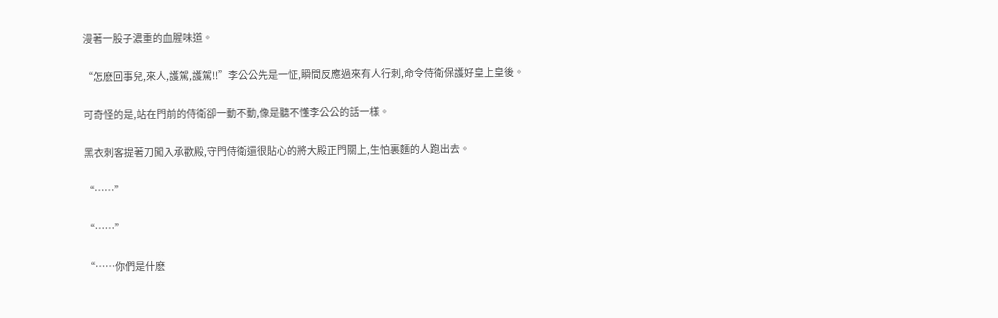漫著一股子濃重的血腥味道。

“怎麽回事兒,來人,護駕,護駕!!”李公公先是一怔,瞬間反應過來有人行刺,命令侍衛保護好皇上皇後。

可奇怪的是,站在門前的侍衛卻一動不動,像是聽不懂李公公的話一樣。

黑衣刺客提著刀闖入承歡殿,守門侍衛還很貼心的將大殿正門關上,生怕裏麵的人跑出去。

“……”

“……”

“……你們是什麽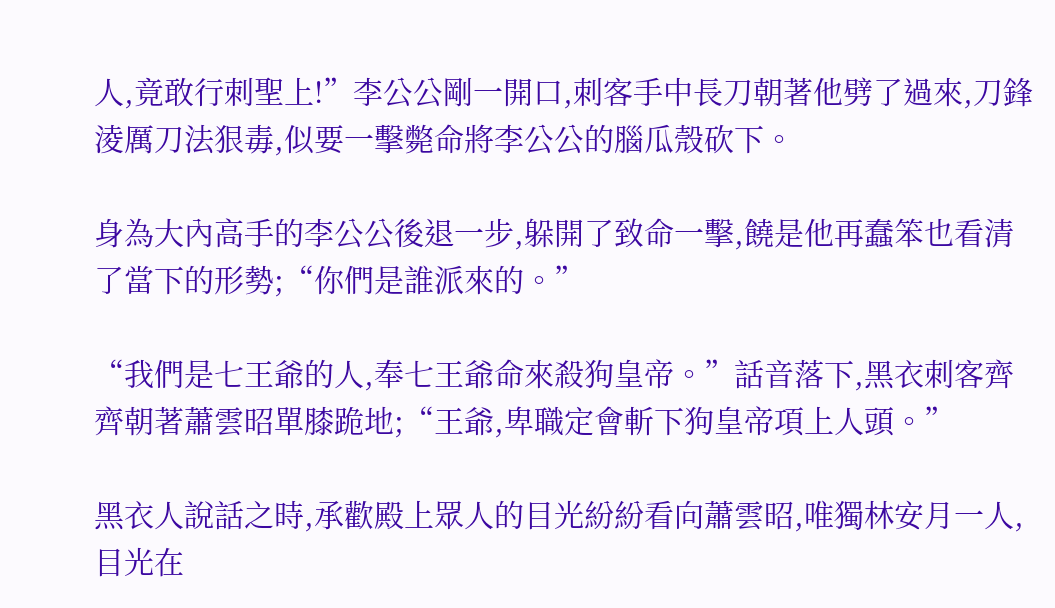人,竟敢行刺聖上!”李公公剛一開口,刺客手中長刀朝著他劈了過來,刀鋒淩厲刀法狠毒,似要一擊斃命將李公公的腦瓜殼砍下。

身為大內高手的李公公後退一步,躲開了致命一擊,饒是他再蠢笨也看清了當下的形勢;“你們是誰派來的。”

“我們是七王爺的人,奉七王爺命來殺狗皇帝。”話音落下,黑衣刺客齊齊朝著蕭雲昭單膝跪地;“王爺,卑職定會斬下狗皇帝項上人頭。”

黑衣人說話之時,承歡殿上眾人的目光紛紛看向蕭雲昭,唯獨林安月一人,目光在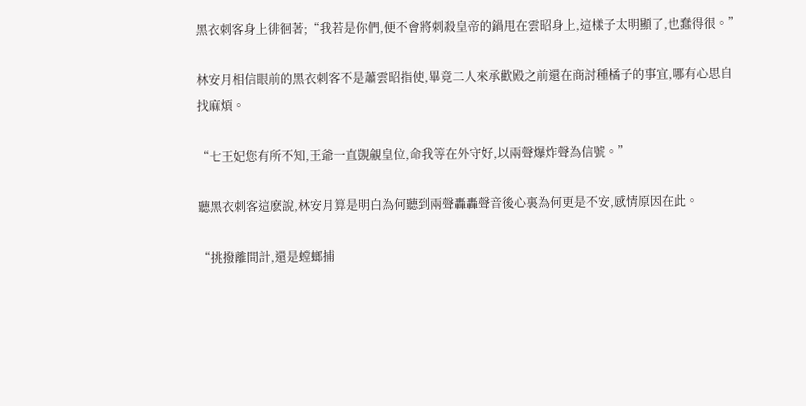黑衣刺客身上徘徊著;“我若是你們,便不會將刺殺皇帝的鍋甩在雲昭身上,這樣子太明顯了,也蠢得很。”

林安月相信眼前的黑衣刺客不是蕭雲昭指使,畢竟二人來承歡殿之前還在商討種橘子的事宜,哪有心思自找麻煩。

“七王妃您有所不知,王爺一直覬覦皇位,命我等在外守好,以兩聲爆炸聲為信號。”

聽黑衣刺客這麽說,林安月算是明白為何聽到兩聲轟轟聲音後心裏為何更是不安,感情原因在此。

“挑撥離間計,還是螳螂捕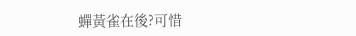蟬黃雀在後?可惜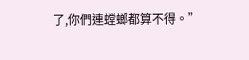了,你們連螳螂都算不得。”